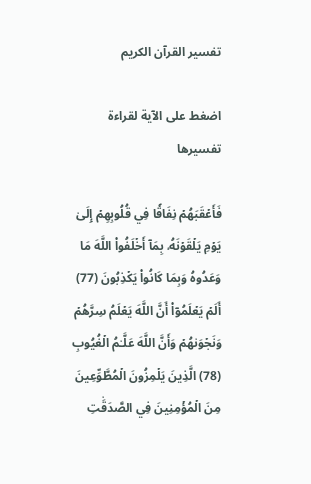تفسير القرآن الكريم

اضغط على الآية لقراءة تفسيرها

فَأَعۡقَبَهُمۡ نِفَاقٗا فِي قُلُوبِهِمۡ إِلَىٰ يَوۡمِ يَلۡقَوۡنَهُۥ بِمَآ أَخۡلَفُواْ اللَّهَ مَا وَعَدُوهُ وَبِمَا كَانُواْ يَكۡذِبُونَ (77) أَلَمۡ يَعۡلَمُوٓاْ أَنَّ اللَّهَ يَعۡلَمُ سِرَّهُمۡ وَنَجۡوَىٰهُمۡ وَأَنَّ اللَّهَ عَلَّـٰمُ الۡغُيُوبِ (78) الَّذِينَ يَلۡمِزُونَ الۡمُطَّوِّعِينَ مِنَ الۡمُؤۡمِنِينَ فِي الصَّدَقَٰتِ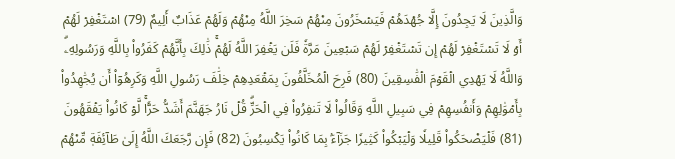وَالَّذِينَ لَا يَجِدُونَ إِلَّا جُهۡدَهُمۡ فَيَسۡخَرُونَ مِنۡهُمۡ سَخِرَ اللَّهُ مِنۡهُمۡ وَلَهُمۡ عَذَابٌ أَلِيمٌ (79) اسۡتَغۡفِرۡ لَهُمۡ أَوۡ لَا تَسۡتَغۡفِرۡ لَهُمۡ إِن تَسۡتَغۡفِرۡ لَهُمۡ سَبۡعِينَ مَرَّةٗ فَلَن يَغۡفِرَ اللَّهُ لَهُمۡۚ ذَٰلِكَ بِأَنَّهُمۡ كَفَرُواْ بِاللَّهِ وَرَسُولِهِۦۗ وَاللَّهُ لَا يَهۡدِي الۡقَوۡمَ الۡفَٰسِقِينَ (80) فَرِحَ الۡمُخَلَّفُونَ بِمَقۡعَدِهِمۡ خِلَٰفَ رَسُولِ اللَّهِ وَكَرِهُوٓاْ أَن يُجَٰهِدُواْ بِأَمۡوَٰلِهِمۡ وَأَنفُسِهِمۡ فِي سَبِيلِ اللَّهِ وَقَالُواْ لَا تَنفِرُواْ فِي الۡحَرِّۗ قُلۡ نَارُ جَهَنَّمَ أَشَدُّ حَرّٗاۚ لَّوۡ كَانُواْ يَفۡقَهُونَ (81) فَلۡيَضۡحَكُواْ قَلِيلٗا وَلۡيَبۡكُواْ كَثِيرٗا جَزَآءَۢ بِمَا كَانُواْ يَكۡسِبُونَ (82) فَإِن رَّجَعَكَ اللَّهُ إِلَىٰ طَآئِفَةٖ مِّنۡهُمۡ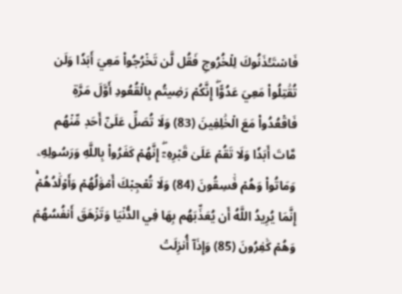فَاسۡتَـٔۡذَنُوكَ لِلۡخُرُوجِ فَقُل لَّن تَخۡرُجُواْ مَعِيَ أَبَدٗا وَلَن تُقَٰتِلُواْ مَعِيَ عَدُوًّاۖ إِنَّكُمۡ رَضِيتُم بِالۡقُعُودِ أَوَّلَ مَرَّةٖ فَاقۡعُدُواْ مَعَ الۡخَٰلِفِينَ (83) وَلَا تُصَلِّ عَلَىٰٓ أَحَدٖ مِّنۡهُم مَّاتَ أَبَدٗا وَلَا تَقُمۡ عَلَىٰ قَبۡرِهِۦٓۖ إِنَّهُمۡ كَفَرُواْ بِاللَّهِ وَرَسُولِهِۦ وَمَاتُواْ وَهُمۡ فَٰسِقُونَ (84) وَلَا تُعۡجِبۡكَ أَمۡوَٰلُهُمۡ وَأَوۡلَٰدُهُمۡۚ إِنَّمَا يُرِيدُ اللَّهُ أَن يُعَذِّبَهُم بِهَا فِي الدُّنۡيَا وَتَزۡهَقَ أَنفُسُهُمۡ وَهُمۡ كَٰفِرُونَ (85) وَإِذَآ أُنزِلَتۡ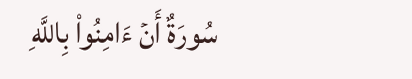سُورَةٌ أَنۡ ءَامِنُواْ بِاللَّهِ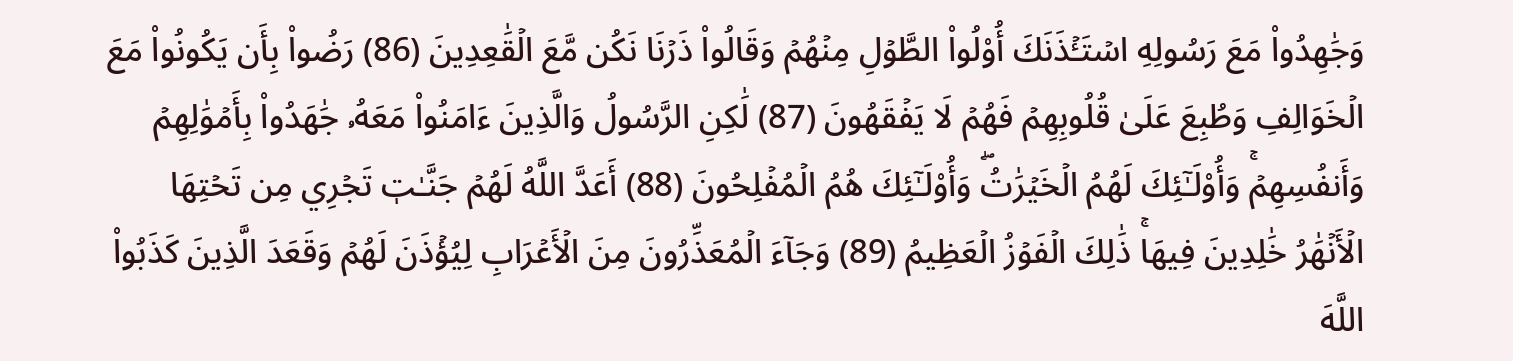وَجَٰهِدُواْ مَعَ رَسُولِهِ اسۡتَـٔۡذَنَكَ أُوْلُواْ الطَّوۡلِ مِنۡهُمۡ وَقَالُواْ ذَرۡنَا نَكُن مَّعَ الۡقَٰعِدِينَ (86) رَضُواْ بِأَن يَكُونُواْ مَعَ الۡخَوَالِفِ وَطُبِعَ عَلَىٰ قُلُوبِهِمۡ فَهُمۡ لَا يَفۡقَهُونَ (87) لَٰكِنِ الرَّسُولُ وَالَّذِينَ ءَامَنُواْ مَعَهُۥ جَٰهَدُواْ بِأَمۡوَٰلِهِمۡ وَأَنفُسِهِمۡۚ وَأُوْلَـٰٓئِكَ لَهُمُ الۡخَيۡرَٰتُۖ وَأُوْلَـٰٓئِكَ هُمُ الۡمُفۡلِحُونَ (88) أَعَدَّ اللَّهُ لَهُمۡ جَنَّـٰتٖ تَجۡرِي مِن تَحۡتِهَا الۡأَنۡهَٰرُ خَٰلِدِينَ فِيهَاۚ ذَٰلِكَ الۡفَوۡزُ الۡعَظِيمُ (89) وَجَآءَ الۡمُعَذِّرُونَ مِنَ الۡأَعۡرَابِ لِيُؤۡذَنَ لَهُمۡ وَقَعَدَ الَّذِينَ كَذَبُواْ اللَّهَ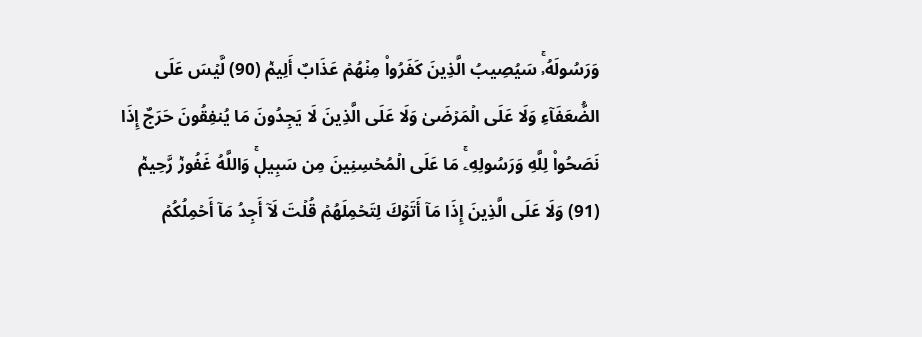وَرَسُولَهُۥۚ سَيُصِيبُ الَّذِينَ كَفَرُواْ مِنۡهُمۡ عَذَابٌ أَلِيمٞ (90) لَّيۡسَ عَلَى الضُّعَفَآءِ وَلَا عَلَى الۡمَرۡضَىٰ وَلَا عَلَى الَّذِينَ لَا يَجِدُونَ مَا يُنفِقُونَ حَرَجٌ إِذَا نَصَحُواْ لِلَّهِ وَرَسُولِهِۦۚ مَا عَلَى الۡمُحۡسِنِينَ مِن سَبِيلٖۚ وَاللَّهُ غَفُورٞ رَّحِيمٞ (91) وَلَا عَلَى الَّذِينَ إِذَا مَآ أَتَوۡكَ لِتَحۡمِلَهُمۡ قُلۡتَ لَآ أَجِدُ مَآ أَحۡمِلُكُمۡ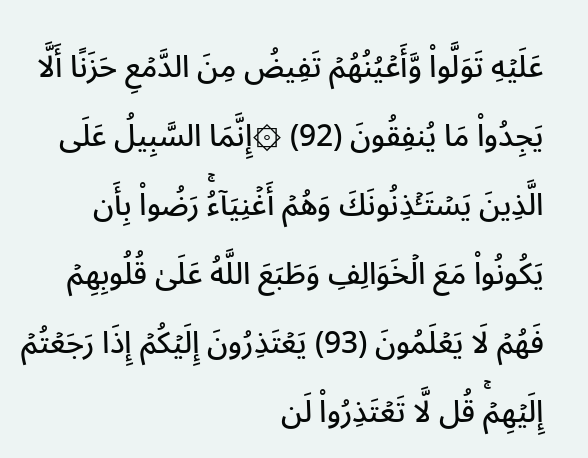عَلَيۡهِ تَوَلَّواْ وَّأَعۡيُنُهُمۡ تَفِيضُ مِنَ الدَّمۡعِ حَزَنًا أَلَّا يَجِدُواْ مَا يُنفِقُونَ (92) ۞إِنَّمَا السَّبِيلُ عَلَى الَّذِينَ يَسۡتَـٔۡذِنُونَكَ وَهُمۡ أَغۡنِيَآءُۚ رَضُواْ بِأَن يَكُونُواْ مَعَ الۡخَوَالِفِ وَطَبَعَ اللَّهُ عَلَىٰ قُلُوبِهِمۡ فَهُمۡ لَا يَعۡلَمُونَ (93) يَعۡتَذِرُونَ إِلَيۡكُمۡ إِذَا رَجَعۡتُمۡ إِلَيۡهِمۡۚ قُل لَّا تَعۡتَذِرُواْ لَن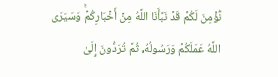نُّؤۡمِنَ لَكُمۡ قَدۡ نَبَّأَنَا اللَّهُ مِنۡ أَخۡبَارِكُمۡۚ وَسَيَرَى اللَّهُ عَمَلَكُمۡ وَرَسُولُهُۥ ثُمَّ تُرَدُّونَ إِلَىٰ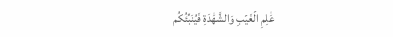عَٰلِمِ الۡغَيۡبِ وَالشَّهَٰدَةِ فَيُنَبِّئُكُم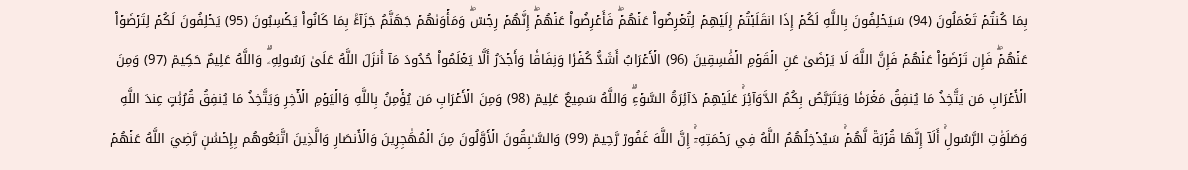بِمَا كُنتُمۡ تَعۡمَلُونَ (94) سَيَحۡلِفُونَ بِاللَّهِ لَكُمۡ إِذَا انقَلَبۡتُمۡ إِلَيۡهِمۡ لِتُعۡرِضُواْ عَنۡهُمۡۖ فَأَعۡرِضُواْ عَنۡهُمۡۖ إِنَّهُمۡ رِجۡسٞۖ وَمَأۡوَىٰهُمۡ جَهَنَّمُ جَزَآءَۢ بِمَا كَانُواْ يَكۡسِبُونَ (95) يَحۡلِفُونَ لَكُمۡ لِتَرۡضَوۡاْ عَنۡهُمۡۖ فَإِن تَرۡضَوۡاْ عَنۡهُمۡ فَإِنَّ اللَّهَ لَا يَرۡضَىٰ عَنِ الۡقَوۡمِ الۡفَٰسِقِينَ (96) الۡأَعۡرَابُ أَشَدُّ كُفۡرٗا وَنِفَاقٗا وَأَجۡدَرُ أَلَّا يَعۡلَمُواْ حُدُودَ مَآ أَنزَلَ اللَّهُ عَلَىٰ رَسُولِهِۦۗ وَاللَّهُ عَلِيمٌ حَكِيمٞ (97) وَمِنَ الۡأَعۡرَابِ مَن يَتَّخِذُ مَا يُنفِقُ مَغۡرَمٗا وَيَتَرَبَّصُ بِكُمُ الدَّوَآئِرَۚ عَلَيۡهِمۡ دَآئِرَةُ السَّوۡءِۗ وَاللَّهُ سَمِيعٌ عَلِيمٞ (98) وَمِنَ الۡأَعۡرَابِ مَن يُؤۡمِنُ بِاللَّهِ وَالۡيَوۡمِ الۡأٓخِرِ وَيَتَّخِذُ مَا يُنفِقُ قُرُبَٰتٍ عِندَ اللَّهِ وَصَلَوَٰتِ الرَّسُولِۚ أَلَآ إِنَّهَا قُرۡبَةٞ لَّهُمۡۚ سَيُدۡخِلُهُمُ اللَّهُ فِي رَحۡمَتِهِۦٓۚ إِنَّ اللَّهَ غَفُورٞ رَّحِيمٞ (99) وَالسَّـٰبِقُونَ الۡأَوَّلُونَ مِنَ الۡمُهَٰجِرِينَ وَالۡأَنصَارِ وَالَّذِينَ اتَّبَعُوهُم بِإِحۡسَٰنٖ رَّضِيَ اللَّهُ عَنۡهُمۡ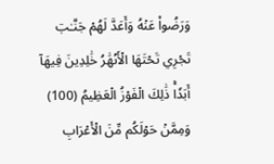وَرَضُواْ عَنۡهُ وَأَعَدَّ لَهُمۡ جَنَّـٰتٖ تَجۡرِي تَحۡتَهَا الۡأَنۡهَٰرُ خَٰلِدِينَ فِيهَآ أَبَدٗاۚ ذَٰلِكَ الۡفَوۡزُ الۡعَظِيمُ (100) وَمِمَّنۡ حَوۡلَكُم مِّنَ الۡأَعۡرَابِ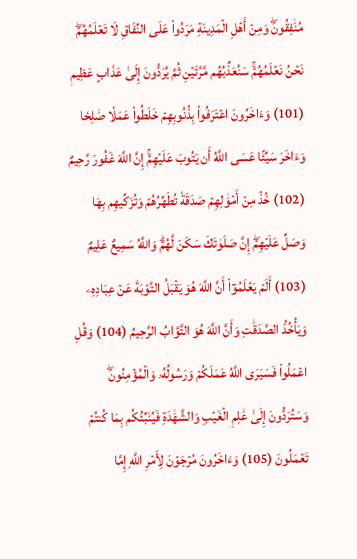مُنَٰفِقُونَۖ وَمِنۡ أَهۡلِ الۡمَدِينَةِ مَرَدُواْ عَلَى النِّفَاقِ لَا تَعۡلَمُهُمۡۖ نَحۡنُ نَعۡلَمُهُمۡۚ سَنُعَذِّبُهُم مَّرَّتَيۡنِ ثُمَّ يُرَدُّونَ إِلَىٰ عَذَابٍ عَظِيمٖ (101) وَءَاخَرُونَ اعۡتَرَفُواْ بِذُنُوبِهِمۡ خَلَطُواْ عَمَلٗا صَٰلِحٗا وَءَاخَرَ سَيِّئًا عَسَى اللَّهُ أَن يَتُوبَ عَلَيۡهِمۡۚ إِنَّ اللَّهَ غَفُورٞ رَّحِيمٌ (102) خُذۡ مِنۡ أَمۡوَٰلِهِمۡ صَدَقَةٗ تُطَهِّرُهُمۡ وَتُزَكِّيهِم بِهَا وَصَلِّ عَلَيۡهِمۡۖ إِنَّ صَلَوٰتَكَ سَكَنٞ لَّهُمۡۗ وَاللَّهُ سَمِيعٌ عَلِيمٌ (103) أَلَمۡ يَعۡلَمُوٓاْ أَنَّ اللَّهَ هُوَ يَقۡبَلُ التَّوۡبَةَ عَنۡ عِبَادِهِۦ وَيَأۡخُذُ الصَّدَقَٰتِ وَأَنَّ اللَّهَ هُوَ التَّوَّابُ الرَّحِيمُ (104) وَقُلِ اعۡمَلُواْ فَسَيَرَى اللَّهُ عَمَلَكُمۡ وَرَسُولُهُۥ وَالۡمُؤۡمِنُونَۖ وَسَتُرَدُّونَ إِلَىٰ عَٰلِمِ الۡغَيۡبِ وَالشَّهَٰدَةِ فَيُنَبِّئُكُم بِمَا كُنتُمۡ تَعۡمَلُونَ (105) وَءَاخَرُونَ مُرۡجَوۡنَ لِأَمۡرِ اللَّهِ إِمَّا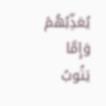يُعَذِّبُهُمۡ وَإِمَّا يَتُوبُ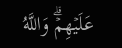عَلَيۡهِمۡۗ وَاللَّهُ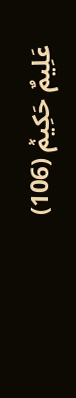عَلِيمٌ حَكِيمٞ (106)